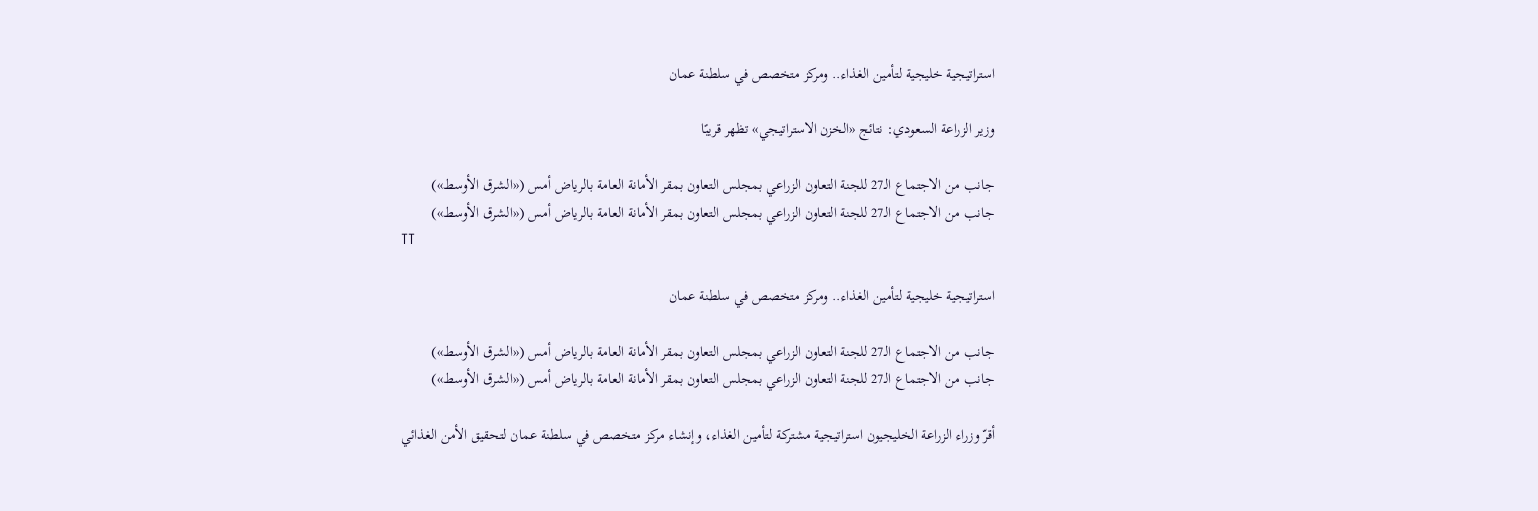استراتيجية خليجية لتأمين الغذاء.. ومركز متخصص في سلطنة عمان

وزير الزراعة السعودي: نتائج «الخزن الاستراتيجي» تظهر قريبًا

جانب من الاجتماع الـ27 للجنة التعاون الزراعي بمجلس التعاون بمقر الأمانة العامة بالرياض أمس («الشرق الأوسط»)
جانب من الاجتماع الـ27 للجنة التعاون الزراعي بمجلس التعاون بمقر الأمانة العامة بالرياض أمس («الشرق الأوسط»)
TT

استراتيجية خليجية لتأمين الغذاء.. ومركز متخصص في سلطنة عمان

جانب من الاجتماع الـ27 للجنة التعاون الزراعي بمجلس التعاون بمقر الأمانة العامة بالرياض أمس («الشرق الأوسط»)
جانب من الاجتماع الـ27 للجنة التعاون الزراعي بمجلس التعاون بمقر الأمانة العامة بالرياض أمس («الشرق الأوسط»)

أقرّ وزراء الزراعة الخليجيون استراتيجية مشتركة لتأمين الغذاء، وإنشاء مركز متخصص في سلطنة عمان لتحقيق الأمن الغذائي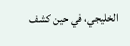الخليجي، في حين كشف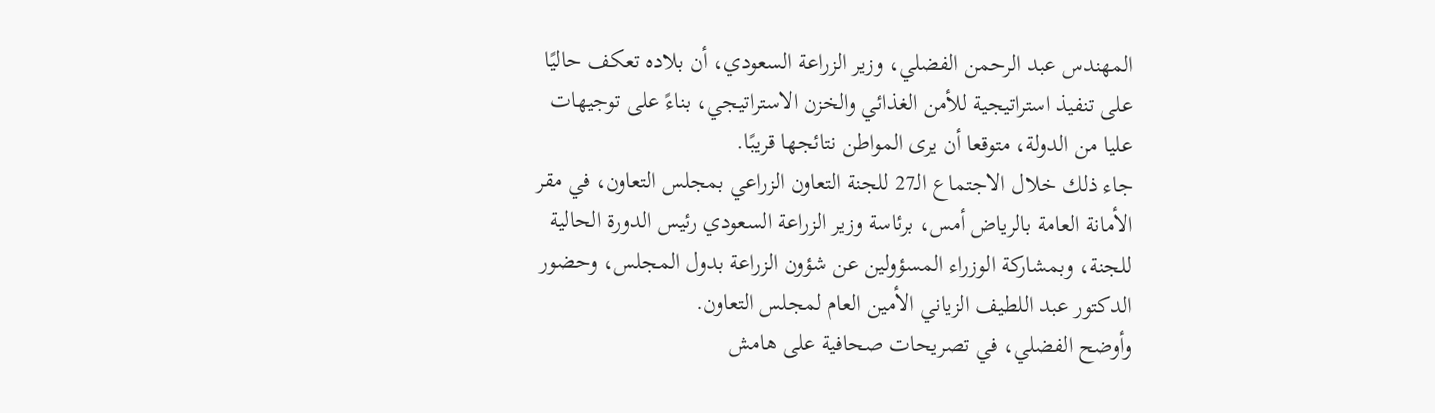المهندس عبد الرحمن الفضلي، وزير الزراعة السعودي، أن بلاده تعكف حاليًا على تنفيذ استراتيجية للأمن الغذائي والخزن الاستراتيجي، بناءً على توجيهات عليا من الدولة، متوقعا أن يرى المواطن نتائجها قريبًا.
جاء ذلك خلال الاجتماع الـ27 للجنة التعاون الزراعي بمجلس التعاون، في مقر الأمانة العامة بالرياض أمس، برئاسة وزير الزراعة السعودي رئيس الدورة الحالية للجنة، وبمشاركة الوزراء المسؤولين عن شؤون الزراعة بدول المجلس، وحضور الدكتور عبد اللطيف الزياني الأمين العام لمجلس التعاون.
وأوضح الفضلي، في تصريحات صحافية على هامش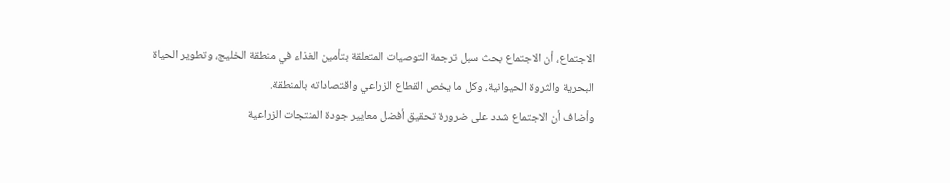الاجتماع، أن الاجتماع بحث سبل ترجمة التوصيات المتعلقة بتأمين الغذاء في منطقة الخليج، وتطوير الحياة البحرية والثروة الحيوانية، وكل ما يخص القطاع الزراعي واقتصاداته بالمنطقة.
وأضاف أن الاجتماع شدد على ضرورة تحقيق أفضل معايير جودة المنتجات الزراعية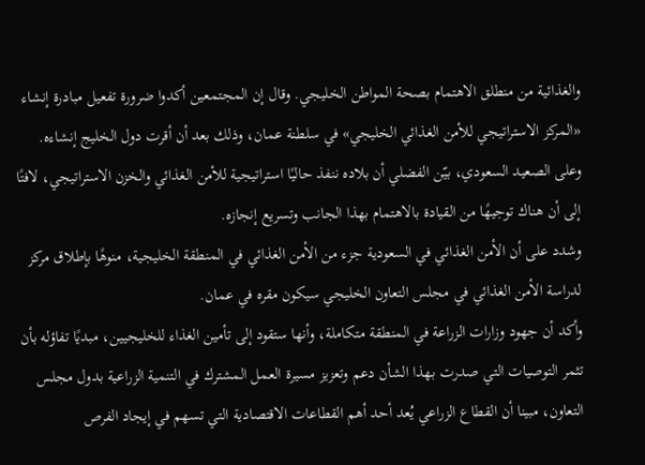والغذائية من منطلق الاهتمام بصحة المواطن الخليجي. وقال إن المجتمعين أكدوا ضرورة تفعيل مبادرة إنشاء «المركز الاستراتيجي للأمن الغذائي الخليجي» في سلطنة عمان، وذلك بعد أن أقرت دول الخليج إنشاءه.
وعلى الصعيد السعودي، بيّن الفضلي أن بلاده ننفذ حاليًا استراتيجية للأمن الغذائي والخزن الاستراتيجي، لافتًا إلى أن هناك توجيهًا من القيادة بالاهتمام بهذا الجانب وتسريع إنجازه.
وشدد على أن الأمن الغذائي في السعودية جزء من الأمن الغذائي في المنطقة الخليجية، منوهًا بإطلاق مركز لدراسة الأمن الغذائي في مجلس التعاون الخليجي سيكون مقره في عمان.
وأكد أن جهود وزارات الزراعة في المنطقة متكاملة، وأنها ستقود إلى تأمين الغذاء للخليجيين، مبديًا تفاؤله بأن تثمر التوصيات التي صدرت بهذا الشأن دعم وتعزيز مسيرة العمل المشترك في التنمية الزراعية بدول مجلس التعاون، مبينا أن القطاع الزراعي يُعد أحد أهم القطاعات الاقتصادية التي تسهم في إيجاد الفرص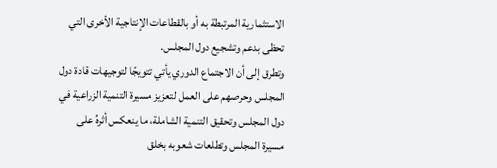الاستثمارية المرتبطة به أو بالقطاعات الإنتاجية الأخرى التي تحظى بدعم وتشجيع دول المجلس.
وتطرق إلى أن الاجتماع الدوري يأتي تتويجًا لتوجيهات قادة دول المجلس وحرصهم على العمل لتعزيز مسيرة التنمية الزراعية في دول المجلس وتحقيق التنمية الشاملة، ما ينعكس أثرهُ على مسيرة المجلس وتطلعات شعوبه بخلق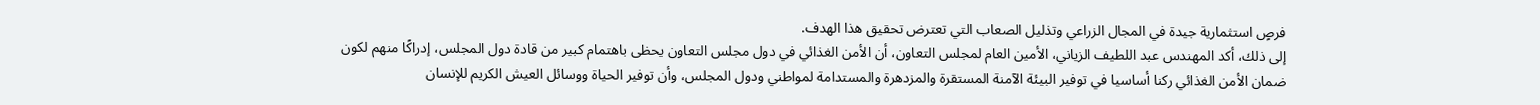فرصٍ استثمارية جيدة في المجال الزراعي وتذليل الصعاب التي تعترض تحقيق هذا الهدف.
إلى ذلك، أكد المهندس عبد اللطيف الزياني، الأمين العام لمجلس التعاون، أن الأمن الغذائي في دول مجلس التعاون يحظى باهتمام كبير من قادة دول المجلس، إدراكًا منهم لكون ضمان الأمن الغذائي ركنا أساسيا في توفير البيئة الآمنة المستقرة والمزدهرة والمستدامة لمواطني ودول المجلس، وأن توفير الحياة ووسائل العيش الكريم للإنسان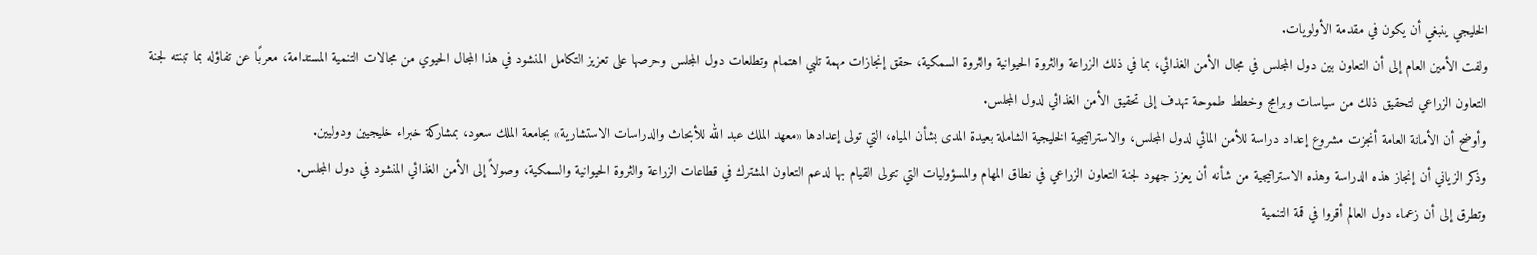الخليجي ينبغي أن يكون في مقدمة الأولويات.
ولفت الأمين العام إلى أن التعاون بين دول المجلس في مجال الأمن الغذائي، بما في ذلك الزراعة والثروة الحيوانية والثروة السمكية، حقق إنجازات مهمة تلبي اهتمام وتطلعات دول المجلس وحرصها على تعزيز التكامل المنشود في هذا المجال الحيوي من مجالات التنمية المستدامة، معربًا عن تفاؤله بما تبنته لجنة التعاون الزراعي لتحقيق ذلك من سياسات وبرامج وخطط طموحة تهدف إلى تحقيق الأمن الغذائي لدول المجلس.
وأوضح أن الأمانة العامة أنجزت مشروع إعداد دراسة للأمن المائي لدول المجلس، والاستراتيجية الخليجية الشاملة بعيدة المدى بشأن المياه، التي تولى إعدادها «معهد الملك عبد الله للأبحاث والدراسات الاستشارية» بجامعة الملك سعود، بمشاركة خبراء خليجيين ودوليين.
وذكر الزياني أن إنجاز هذه الدراسة وهذه الاستراتيجية من شأنه أن يعزز جهود لجنة التعاون الزراعي في نطاق المهام والمسؤوليات التي تتولى القيام بها لدعم التعاون المشترك في قطاعات الزراعة والثروة الحيوانية والسمكية، وصولاً إلى الأمن الغذائي المنشود في دول المجلس.
وتطرق إلى أن زعماء دول العالم أقروا في قمة التنمية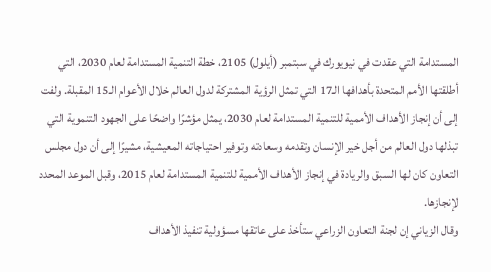المستدامة التي عقدت في نيويورك في سبتمبر (أيلول) 2105، خطة التنمية المستدامة لعام 2030، التي أطلقتها الأمم المتحدة بأهدافها الـ17 التي تمثل الرؤية المشتركة لدول العالم خلال الأعوام الـ15 المقبلة. ولفت إلى أن إنجاز الأهداف الأممية للتنمية المستدامة لعام 2030، يمثل مؤشرًا واضحًا على الجهود التنموية التي تبذلها دول العالم من أجل خير الإنسان وتقدمه وسعادته وتوفير احتياجاته المعيشية، مشيرًا إلى أن دول مجلس التعاون كان لها السبق والريادة في إنجاز الأهداف الأممية للتنمية المستدامة لعام 2015، وقبل الموعد المحدد لإنجازها.
وقال الزياني إن لجنة التعاون الزراعي ستأخذ على عاتقها مسؤولية تنفيذ الأهداف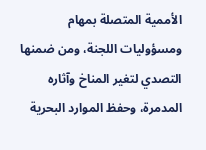الأممية المتصلة بمهام ومسؤوليات اللجنة، ومن ضمنها التصدي لتغير المناخ وآثاره المدمرة، وحفظ الموارد البحرية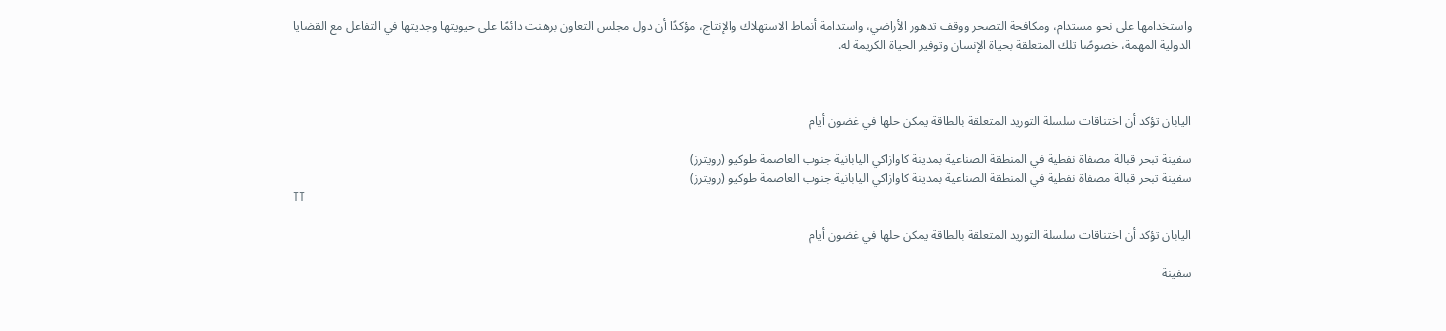واستخدامها على نحو مستدام، ومكافحة التصحر ووقف تدهور الأراضي، واستدامة أنماط الاستهلاك والإنتاج، مؤكدًا أن دول مجلس التعاون برهنت دائمًا على حيويتها وجديتها في التفاعل مع القضايا الدولية المهمة، خصوصًا تلك المتعلقة بحياة الإنسان وتوفير الحياة الكريمة له.



اليابان تؤكد أن اختناقات سلسلة التوريد المتعلقة بالطاقة يمكن حلها في غضون أيام

سفينة تبحر قبالة مصفاة نفطية في المنطقة الصناعية بمدينة كاوازاكي اليابانية جنوب العاصمة طوكيو (رويترز)
سفينة تبحر قبالة مصفاة نفطية في المنطقة الصناعية بمدينة كاوازاكي اليابانية جنوب العاصمة طوكيو (رويترز)
TT

اليابان تؤكد أن اختناقات سلسلة التوريد المتعلقة بالطاقة يمكن حلها في غضون أيام

سفينة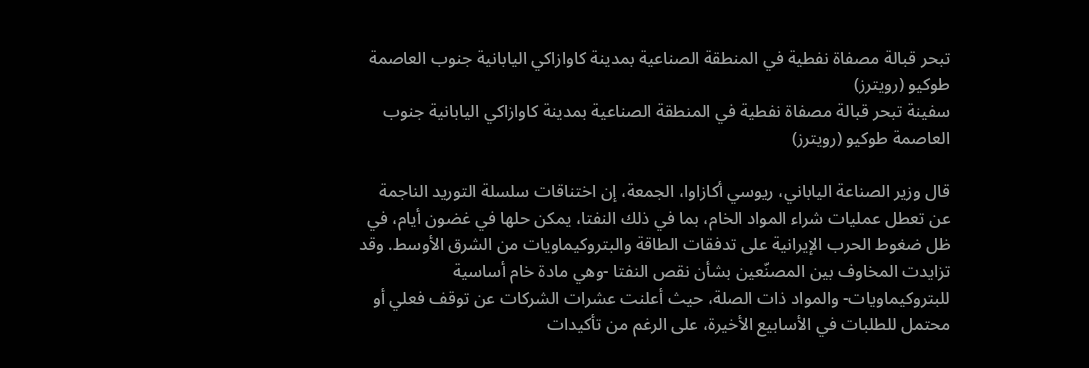تبحر قبالة مصفاة نفطية في المنطقة الصناعية بمدينة كاوازاكي اليابانية جنوب العاصمة طوكيو (رويترز)
سفينة تبحر قبالة مصفاة نفطية في المنطقة الصناعية بمدينة كاوازاكي اليابانية جنوب العاصمة طوكيو (رويترز)

قال وزير الصناعة الياباني، ريوسي أكازاوا، الجمعة، إن اختناقات سلسلة التوريد الناجمة عن تعطل عمليات شراء المواد الخام، بما في ذلك النفتا، يمكن حلها في غضون أيام، في ظل ضغوط الحرب الإيرانية على تدفقات الطاقة والبتروكيماويات من الشرق الأوسط. وقد تزايدت المخاوف بين المصنّعين بشأن نقص النفتا -وهي مادة خام أساسية للبتروكيماويات- والمواد ذات الصلة، حيث أعلنت عشرات الشركات عن توقف فعلي أو محتمل للطلبات في الأسابيع الأخيرة، على الرغم من تأكيدات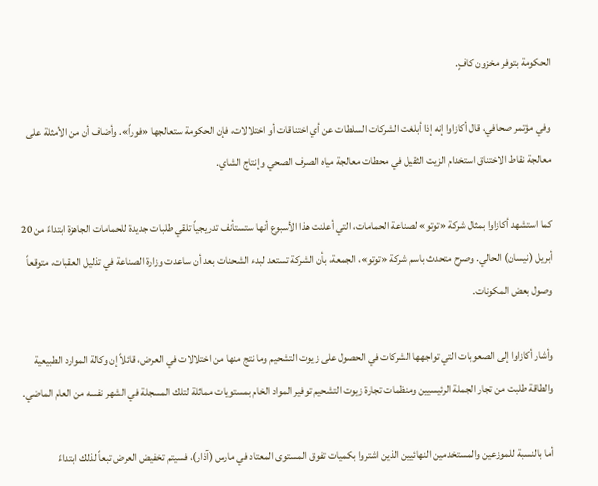الحكومة بتوفر مخزون كافٍ.

وفي مؤتمر صحافي، قال أكازاوا إنه إذا أبلغت الشركات السلطات عن أي اختناقات أو اختلالات، فإن الحكومة ستعالجها «فوراً». وأضاف أن من الأمثلة على معالجة نقاط الاختناق استخدام الزيت الثقيل في محطات معالجة مياه الصرف الصحي وإنتاج الشاي.

كما استشهد أكازاوا بمثال شركة «توتو» لصناعة الحمامات، التي أعلنت هذا الأسبوع أنها ستستأنف تدريجياً تلقي طلبات جديدة للحمامات الجاهزة ابتداءً من 20 أبريل (نيسان) الحالي. وصرح متحدث باسم شركة «توتو»، الجمعة، بأن الشركة تستعد لبدء الشحنات بعد أن ساعدت وزارة الصناعة في تذليل العقبات، متوقعاً وصول بعض المكونات.

وأشار أكازاوا إلى الصعوبات التي تواجهها الشركات في الحصول على زيوت التشحيم وما نتج منها من اختلالات في العرض، قائلاً إن وكالة الموارد الطبيعية والطاقة طلبت من تجار الجملة الرئيسيين ومنظمات تجارة زيوت التشحيم توفير المواد الخام بمستويات مماثلة لتلك المسجلة في الشهر نفسه من العام الماضي.

أما بالنسبة للموزعين والمستخدمين النهائيين الذين اشتروا بكميات تفوق المستوى المعتاد في مارس (آذار)، فسيتم تخفيض العرض تبعاً لذلك ابتداءً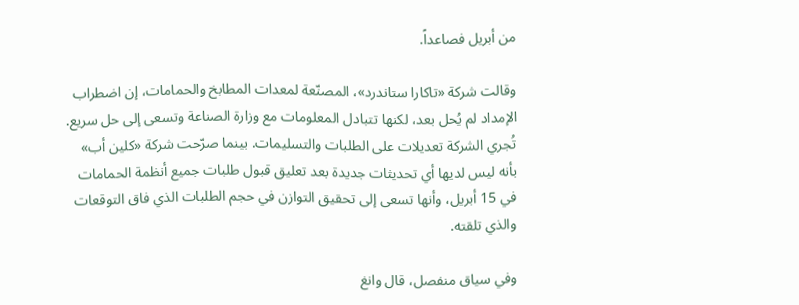من أبريل فصاعداً.

وقالت شركة «تاكارا ستاندرد»، المصنّعة لمعدات المطابخ والحمامات، إن اضطراب الإمداد لم يُحل بعد، لكنها تتبادل المعلومات مع وزارة الصناعة وتسعى إلى حل سريع. تُجري الشركة تعديلات على الطلبات والتسليمات. بينما صرّحت شركة «كلين أب» بأنه ليس لديها أي تحديثات جديدة بعد تعليق قبول طلبات جميع أنظمة الحمامات في 15 أبريل، وأنها تسعى إلى تحقيق التوازن في حجم الطلبات الذي فاق التوقعات والذي تلقته.

وفي سياق منفصل، قال وانغ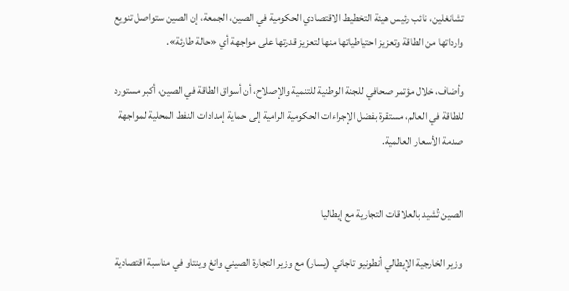تشانغلين، نائب رئيس هيئة التخطيط الاقتصادي الحكومية في الصين، الجمعة، إن الصين ستواصل تنويع وارداتها من الطاقة وتعزيز احتياطياتها منها لتعزيز قدرتها على مواجهة أي «حالة طارئة».

وأضاف، خلال مؤتمر صحافي للجنة الوطنية للتنمية والإصلاح، أن أسواق الطاقة في الصين، أكبر مستورد للطاقة في العالم، مستقرة بفضل الإجراءات الحكومية الرامية إلى حماية إمدادات النفط المحلية لمواجهة صدمة الأسعار العالمية.


الصين تُشيد بالعلاقات التجارية مع إيطاليا

وزير الخارجية الإيطالي أنطونيو تاجاني (يسار) مع وزير التجارة الصيني وانغ وينتاو في مناسبة اقتصادية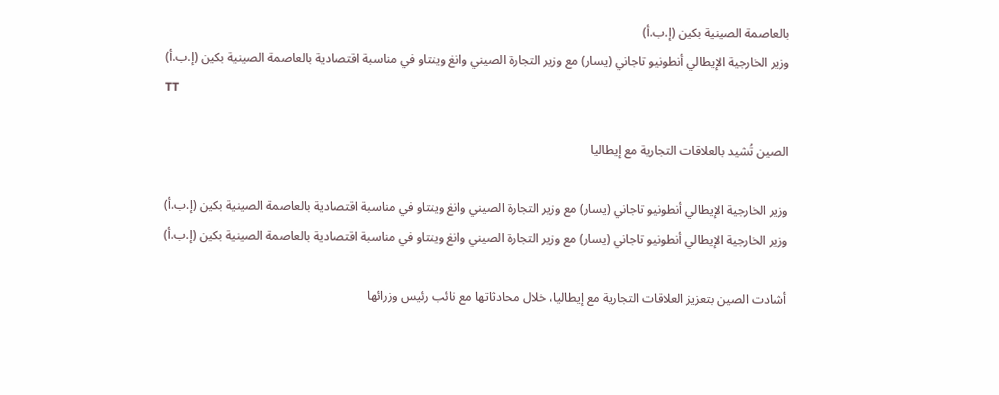بالعاصمة الصينية بكين (إ.ب.أ)
وزير الخارجية الإيطالي أنطونيو تاجاني (يسار) مع وزير التجارة الصيني وانغ وينتاو في مناسبة اقتصادية بالعاصمة الصينية بكين (إ.ب.أ)
TT

الصين تُشيد بالعلاقات التجارية مع إيطاليا

وزير الخارجية الإيطالي أنطونيو تاجاني (يسار) مع وزير التجارة الصيني وانغ وينتاو في مناسبة اقتصادية بالعاصمة الصينية بكين (إ.ب.أ)
وزير الخارجية الإيطالي أنطونيو تاجاني (يسار) مع وزير التجارة الصيني وانغ وينتاو في مناسبة اقتصادية بالعاصمة الصينية بكين (إ.ب.أ)

أشادت الصين بتعزيز العلاقات التجارية مع إيطاليا، خلال محادثاتها مع نائب رئيس وزرائها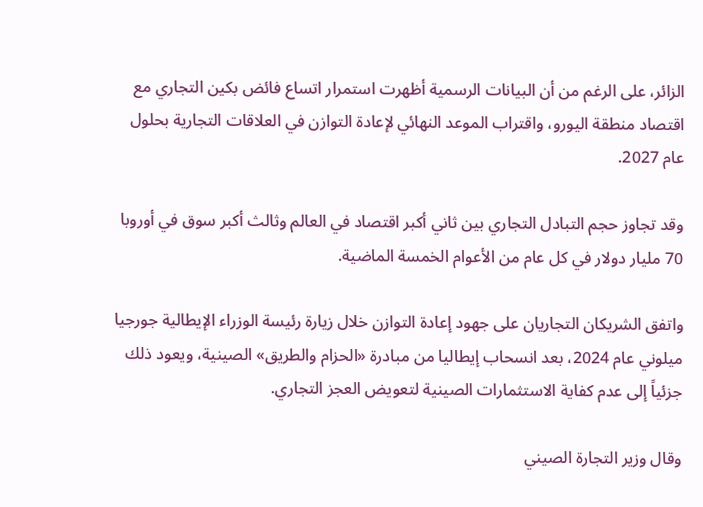الزائر، على الرغم من أن البيانات الرسمية أظهرت استمرار اتساع فائض بكين التجاري مع اقتصاد منطقة اليورو، واقتراب الموعد النهائي لإعادة التوازن في العلاقات التجارية بحلول عام 2027.

وقد تجاوز حجم التبادل التجاري بين ثاني أكبر اقتصاد في العالم وثالث أكبر سوق في أوروبا 70 مليار دولار في كل عام من الأعوام الخمسة الماضية.

واتفق الشريكان التجاريان على جهود إعادة التوازن خلال زيارة رئيسة الوزراء الإيطالية جورجيا ميلوني عام 2024، بعد انسحاب إيطاليا من مبادرة «الحزام والطريق» الصينية، ويعود ذلك جزئياً إلى عدم كفاية الاستثمارات الصينية لتعويض العجز التجاري.

وقال وزير التجارة الصيني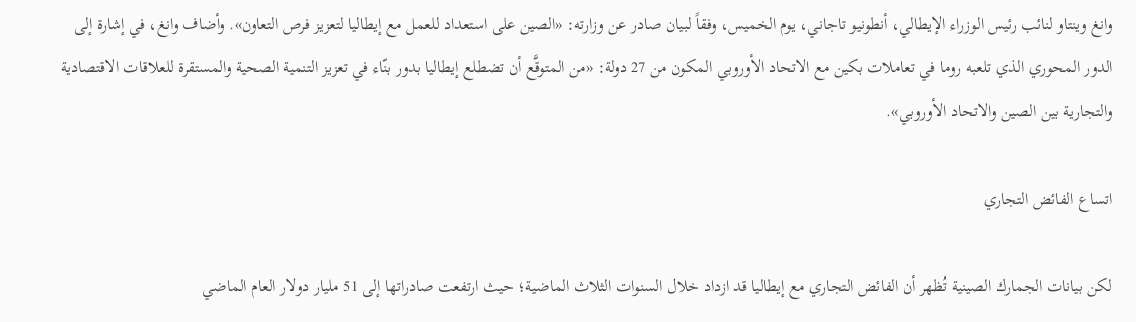وانغ وينتاو لنائب رئيس الوزراء الإيطالي، أنطونيو تاجاني، يوم الخميس، وفقاً لبيان صادر عن وزارته: «الصين على استعداد للعمل مع إيطاليا لتعزيز فرص التعاون». وأضاف وانغ، في إشارة إلى الدور المحوري الذي تلعبه روما في تعاملات بكين مع الاتحاد الأوروبي المكون من 27 دولة: «من المتوقَّع أن تضطلع إيطاليا بدور بنّاء في تعزيز التنمية الصحية والمستقرة للعلاقات الاقتصادية والتجارية بين الصين والاتحاد الأوروبي».

اتساع الفائض التجاري

لكن بيانات الجمارك الصينية تُظهر أن الفائض التجاري مع إيطاليا قد ازداد خلال السنوات الثلاث الماضية؛ حيث ارتفعت صادراتها إلى 51 مليار دولار العام الماضي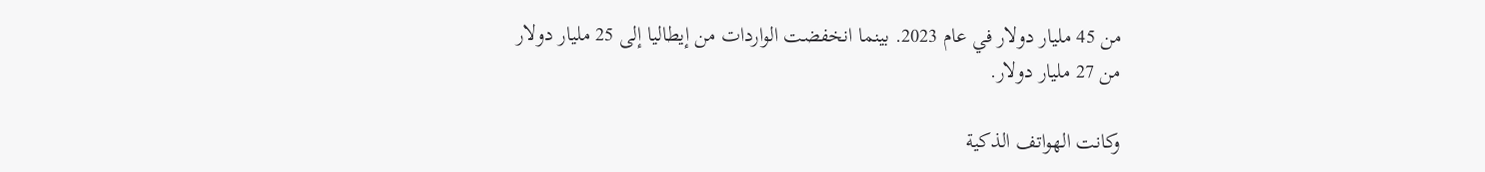من 45 مليار دولار في عام 2023. بينما انخفضت الواردات من إيطاليا إلى 25 مليار دولار من 27 مليار دولار.

وكانت الهواتف الذكية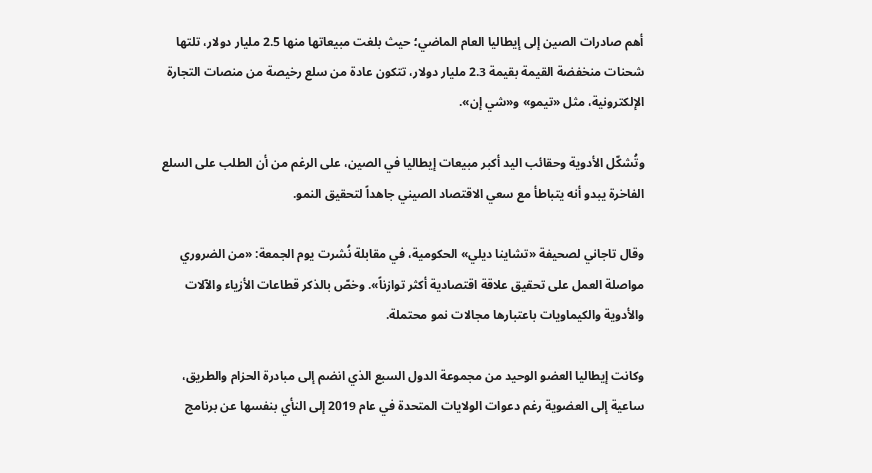أهم صادرات الصين إلى إيطاليا العام الماضي؛ حيث بلغت مبيعاتها منها 2.5 مليار دولار، تلتها شحنات منخفضة القيمة بقيمة 2.3 مليار دولار، تتكون عادة من سلع رخيصة من منصات التجارة الإلكترونية، مثل «تيمو» و«شي إن».

وتُشكّل الأدوية وحقائب اليد أكبر مبيعات إيطاليا في الصين، على الرغم من أن الطلب على السلع الفاخرة يبدو أنه يتباطأ مع سعي الاقتصاد الصيني جاهداً لتحقيق النمو.

وقال تاجاني لصحيفة «تشاينا ديلي» الحكومية، في مقابلة نُشرت يوم الجمعة: «من الضروري مواصلة العمل على تحقيق علاقة اقتصادية أكثر توازناً». وخصّ بالذكر قطاعات الأزياء والآلات والأدوية والكيماويات باعتبارها مجالات نمو محتملة.

وكانت إيطاليا العضو الوحيد من مجموعة الدول السبع الذي انضم إلى مبادرة الحزام والطريق، ساعية إلى العضوية رغم دعوات الولايات المتحدة في عام 2019 إلى النأي بنفسها عن برنامج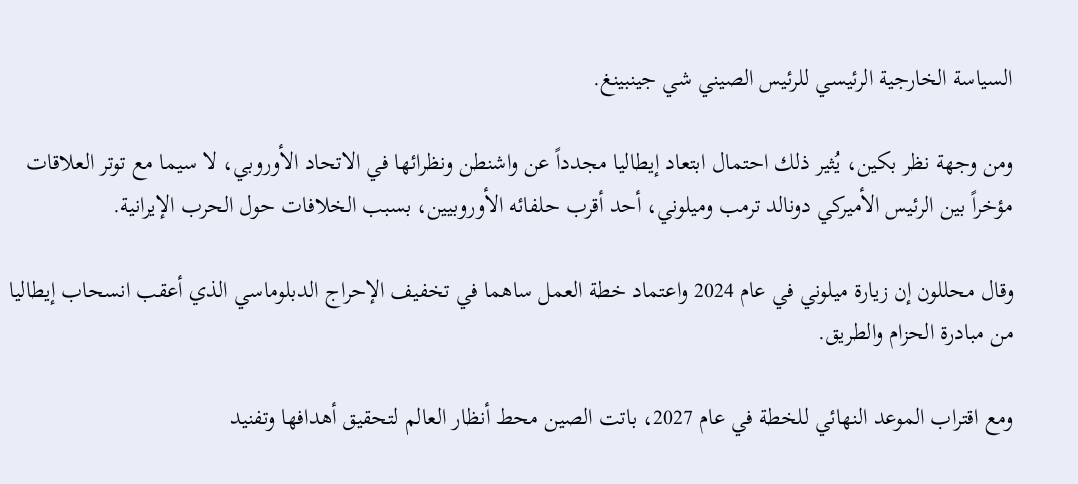السياسة الخارجية الرئيسي للرئيس الصيني شي جينبينغ.

ومن وجهة نظر بكين، يُثير ذلك احتمال ابتعاد إيطاليا مجدداً عن واشنطن ونظرائها في الاتحاد الأوروبي، لا سيما مع توتر العلاقات مؤخراً بين الرئيس الأميركي دونالد ترمب وميلوني، أحد أقرب حلفائه الأوروبيين، بسبب الخلافات حول الحرب الإيرانية.

وقال محللون إن زيارة ميلوني في عام 2024 واعتماد خطة العمل ساهما في تخفيف الإحراج الدبلوماسي الذي أعقب انسحاب إيطاليا من مبادرة الحزام والطريق.

ومع اقتراب الموعد النهائي للخطة في عام 2027، باتت الصين محط أنظار العالم لتحقيق أهدافها وتفنيد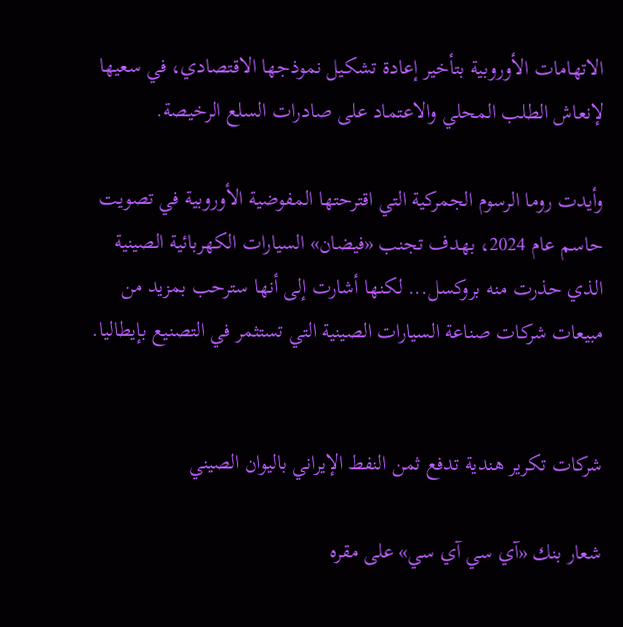الاتهامات الأوروبية بتأخير إعادة تشكيل نموذجها الاقتصادي، في سعيها لإنعاش الطلب المحلي والاعتماد على صادرات السلع الرخيصة.

وأيدت روما الرسوم الجمركية التي اقترحتها المفوضية الأوروبية في تصويت حاسم عام 2024، بهدف تجنب «فيضان» السيارات الكهربائية الصينية الذي حذرت منه بروكسل... لكنها أشارت إلى أنها سترحب بمزيد من مبيعات شركات صناعة السيارات الصينية التي تستثمر في التصنيع بإيطاليا.


شركات تكرير هندية تدفع ثمن النفط الإيراني باليوان الصيني

شعار بنك «آي سي آي سي» على مقره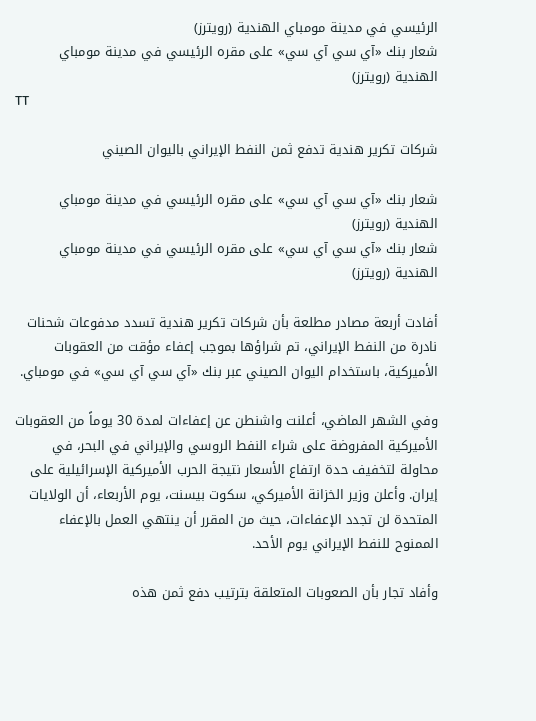الرئيسي في مدينة مومباي الهندية (رويترز)
شعار بنك «آي سي آي سي» على مقره الرئيسي في مدينة مومباي الهندية (رويترز)
TT

شركات تكرير هندية تدفع ثمن النفط الإيراني باليوان الصيني

شعار بنك «آي سي آي سي» على مقره الرئيسي في مدينة مومباي الهندية (رويترز)
شعار بنك «آي سي آي سي» على مقره الرئيسي في مدينة مومباي الهندية (رويترز)

أفادت أربعة مصادر مطلعة بأن شركات تكرير هندية تسدد مدفوعات شحنات نادرة من النفط الإيراني، تم شراؤها بموجب إعفاء مؤقت من العقوبات الأميركية، باستخدام اليوان الصيني عبر بنك «آي سي آي سي» في مومباي.

وفي الشهر الماضي، أعلنت واشنطن عن إعفاءات لمدة 30 يوماً من العقوبات الأميركية المفروضة على شراء النفط الروسي والإيراني في البحر، في محاولة لتخفيف حدة ارتفاع الأسعار نتيجة الحرب الأميركية الإسرائيلية على إيران. وأعلن وزير الخزانة الأميركي، سكوت بيسنت، يوم الأربعاء، أن الولايات المتحدة لن تجدد الإعفاءات، حيث من المقرر أن ينتهي العمل بالإعفاء الممنوح للنفط الإيراني يوم الأحد.

وأفاد تجار بأن الصعوبات المتعلقة بترتيب دفع ثمن هذه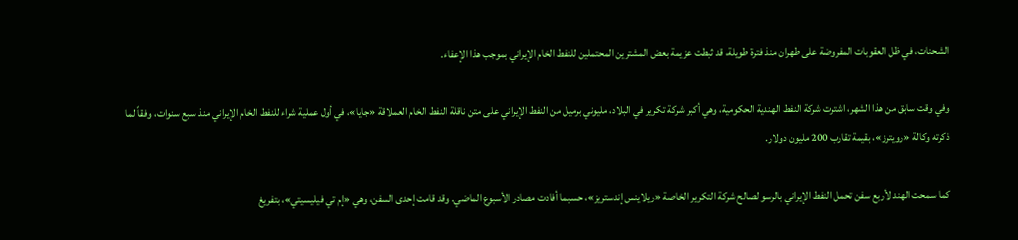الشحنات، في ظل العقوبات المفروضة على طهران منذ فترة طويلة، قد ثبطت عزيمة بعض المشترين المحتملين للنفط الخام الإيراني بموجب هذا الإعفاء.

وفي وقت سابق من هذا الشهر، اشترت شركة النفط الهندية الحكومية، وهي أكبر شركة تكرير في البلاد، مليوني برميل من النفط الإيراني على متن ناقلة النفط الخام العملاقة «جايا»، في أول عملية شراء للنفط الخام الإيراني منذ سبع سنوات، وفقاً لما ذكرته وكالة «رويترز»، بقيمة تقارب 200 مليون دولار.

كما سمحت الهند لأربع سفن تحمل النفط الإيراني بالرسو لصالح شركة التكرير الخاصة «ريلاينس إندستريز»، حسبما أفادت مصادر الأسبوع الماضي. وقد قامت إحدى السفن، وهي «إم تي فيليسيتي»، بتفريغ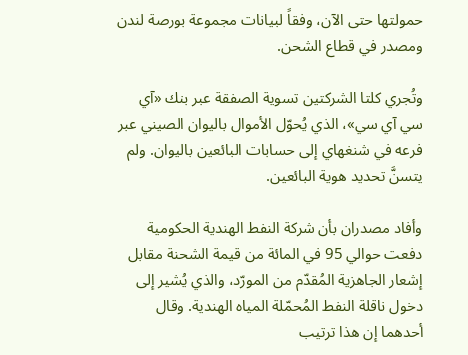حمولتها حتى الآن، وفقاً لبيانات مجموعة بورصة لندن ومصدر في قطاع الشحن.

وتُجري كلتا الشركتين تسوية الصفقة عبر بنك «آي سي آي سي»، الذي يُحوّل الأموال باليوان الصيني عبر فرعه في شنغهاي إلى حسابات البائعين باليوان. ولم يتسنَّ تحديد هوية البائعين.

وأفاد مصدران بأن شركة النفط الهندية الحكومية دفعت حوالي 95 في المائة من قيمة الشحنة مقابل إشعار الجاهزية المُقدّم من المورّد، والذي يُشير إلى دخول ناقلة النفط المُحمّلة المياه الهندية. وقال أحدهما إن هذا ترتيب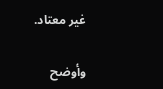غير معتاد.

وأوضح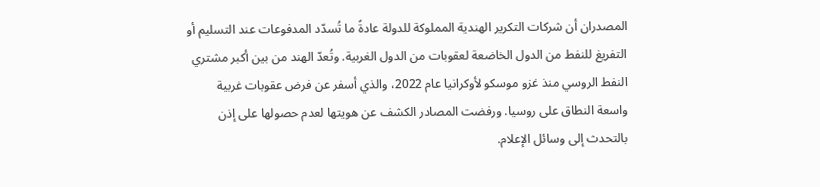المصدران أن شركات التكرير الهندية المملوكة للدولة عادةً ما تُسدّد المدفوعات عند التسليم أو التفريغ للنفط من الدول الخاضعة لعقوبات من الدول الغربية. وتُعدّ الهند من بين أكبر مشتري النفط الروسي منذ غزو موسكو لأوكرانيا عام 2022، والذي أسفر عن فرض عقوبات غربية واسعة النطاق على روسيا. ورفضت المصادر الكشف عن هويتها لعدم حصولها على إذن بالتحدث إلى وسائل الإعلام.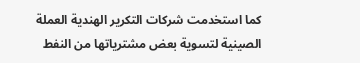كما استخدمت شركات التكرير الهندية العملة الصينية لتسوية بعض مشترياتها من النفط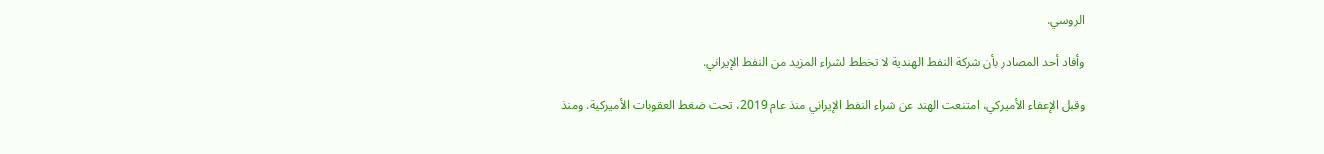الروسي.

وأفاد أحد المصادر بأن شركة النفط الهندية لا تخطط لشراء المزيد من النفط الإيراني.

وقبل الإعفاء الأميركي، امتنعت الهند عن شراء النفط الإيراني منذ عام 2019، تحت ضغط العقوبات الأميركية. ومنذ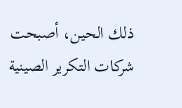ذلك الحين، أصبحت شركات التكرير الصينية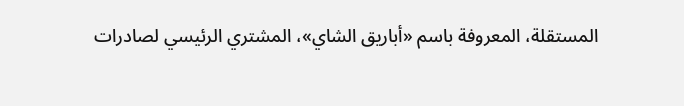المستقلة، المعروفة باسم «أباريق الشاي»، المشتري الرئيسي لصادرات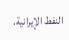النفط الإيرانية.